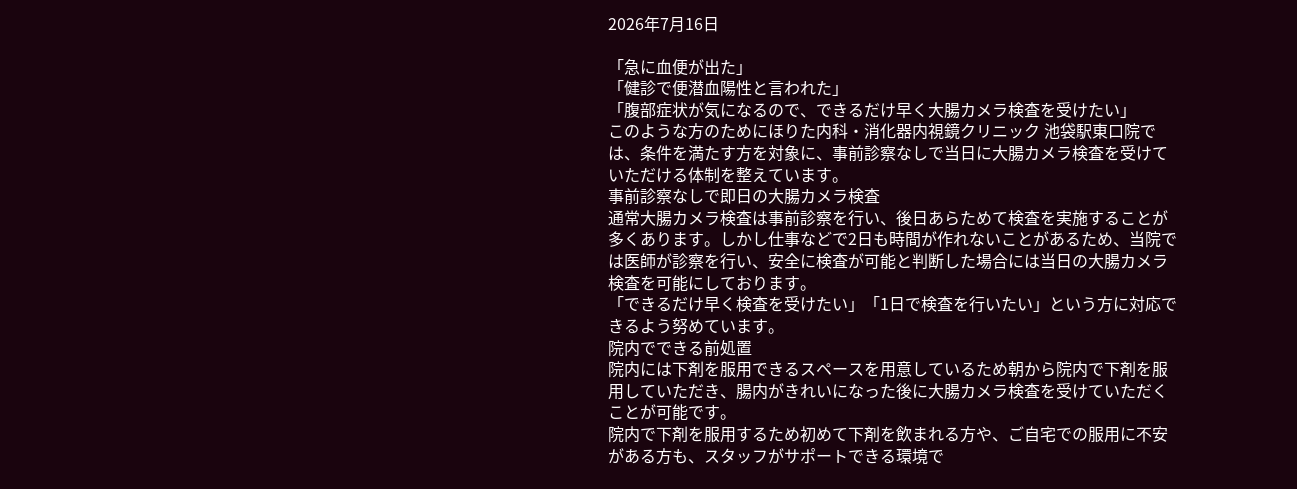2026年7月16日

「急に血便が出た」
「健診で便潜血陽性と言われた」
「腹部症状が気になるので、できるだけ早く大腸カメラ検査を受けたい」
このような方のためにほりた内科・消化器内視鏡クリニック 池袋駅東口院では、条件を満たす方を対象に、事前診察なしで当日に大腸カメラ検査を受けていただける体制を整えています。
事前診察なしで即日の大腸カメラ検査
通常大腸カメラ検査は事前診察を行い、後日あらためて検査を実施することが多くあります。しかし仕事などで2日も時間が作れないことがあるため、当院では医師が診察を行い、安全に検査が可能と判断した場合には当日の大腸カメラ検査を可能にしております。
「できるだけ早く検査を受けたい」「1日で検査を行いたい」という方に対応できるよう努めています。
院内でできる前処置
院内には下剤を服用できるスペースを用意しているため朝から院内で下剤を服用していただき、腸内がきれいになった後に大腸カメラ検査を受けていただくことが可能です。
院内で下剤を服用するため初めて下剤を飲まれる方や、ご自宅での服用に不安がある方も、スタッフがサポートできる環境で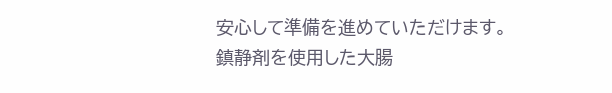安心して準備を進めていただけます。
鎮静剤を使用した大腸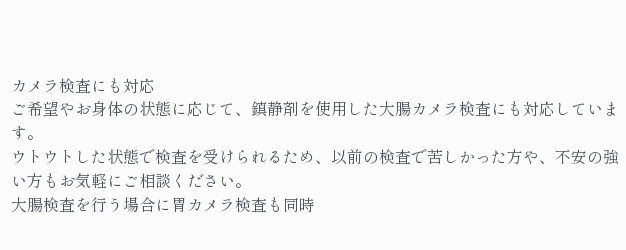カメラ検査にも対応
ご希望やお身体の状態に応じて、鎮静剤を使用した大腸カメラ検査にも対応しています。
ウトウトした状態で検査を受けられるため、以前の検査で苦しかった方や、不安の強い方もお気軽にご相談ください。
大腸検査を行う場合に胃カメラ検査も同時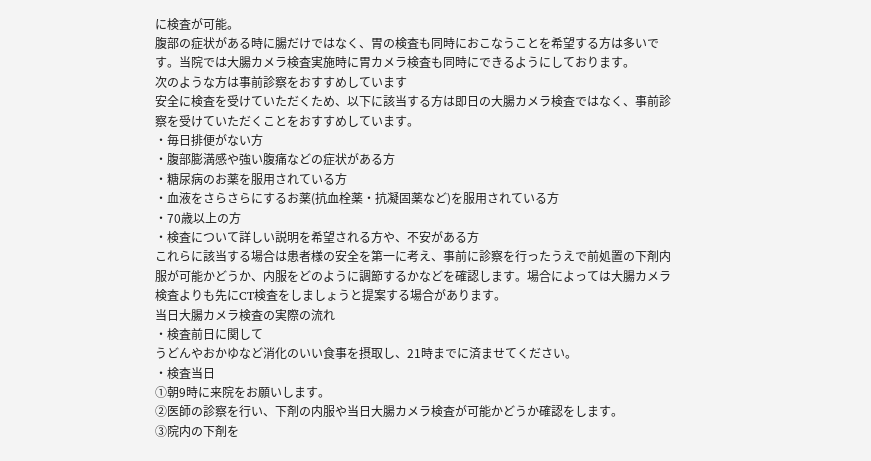に検査が可能。
腹部の症状がある時に腸だけではなく、胃の検査も同時におこなうことを希望する方は多いです。当院では大腸カメラ検査実施時に胃カメラ検査も同時にできるようにしております。
次のような方は事前診察をおすすめしています
安全に検査を受けていただくため、以下に該当する方は即日の大腸カメラ検査ではなく、事前診察を受けていただくことをおすすめしています。
・毎日排便がない方
・腹部膨満感や強い腹痛などの症状がある方
・糖尿病のお薬を服用されている方
・血液をさらさらにするお薬(抗血栓薬・抗凝固薬など)を服用されている方
・70歳以上の方
・検査について詳しい説明を希望される方や、不安がある方
これらに該当する場合は患者様の安全を第一に考え、事前に診察を行ったうえで前処置の下剤内服が可能かどうか、内服をどのように調節するかなどを確認します。場合によっては大腸カメラ検査よりも先にCT検査をしましょうと提案する場合があります。
当日大腸カメラ検査の実際の流れ
・検査前日に関して
うどんやおかゆなど消化のいい食事を摂取し、21時までに済ませてください。
・検査当日
①朝9時に来院をお願いします。
②医師の診察を行い、下剤の内服や当日大腸カメラ検査が可能かどうか確認をします。
③院内の下剤を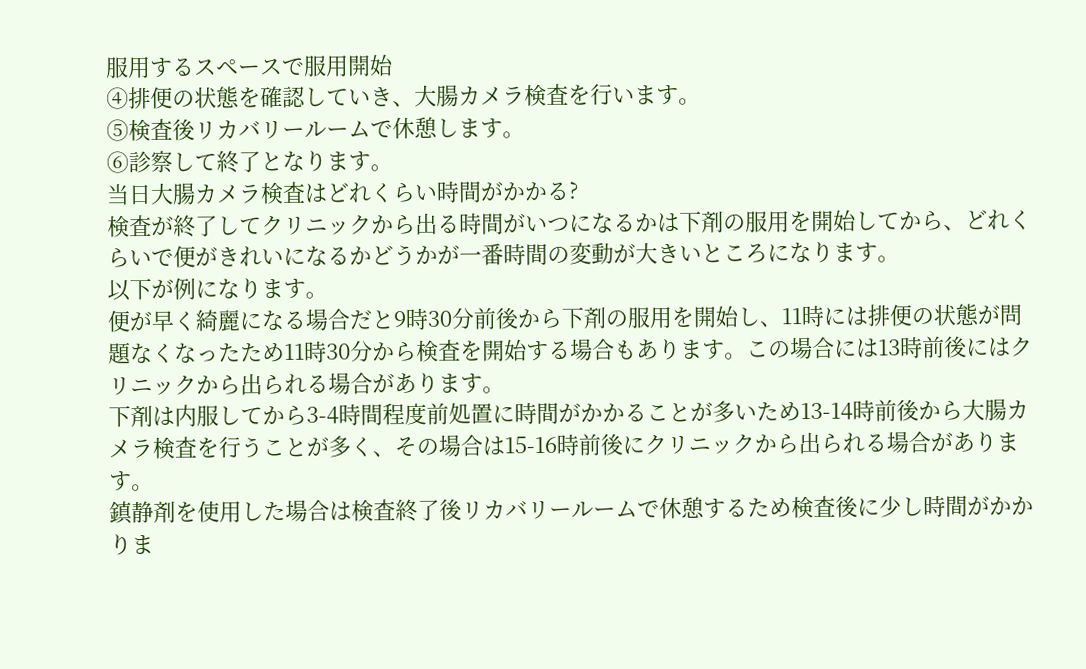服用するスペースで服用開始
④排便の状態を確認していき、大腸カメラ検査を行います。
⑤検査後リカバリールームで休憩します。
⑥診察して終了となります。
当日大腸カメラ検査はどれくらい時間がかかる?
検査が終了してクリニックから出る時間がいつになるかは下剤の服用を開始してから、どれくらいで便がきれいになるかどうかが一番時間の変動が大きいところになります。
以下が例になります。
便が早く綺麗になる場合だと9時30分前後から下剤の服用を開始し、11時には排便の状態が問題なくなったため11時30分から検査を開始する場合もあります。この場合には13時前後にはクリニックから出られる場合があります。
下剤は内服してから3-4時間程度前処置に時間がかかることが多いため13-14時前後から大腸カメラ検査を行うことが多く、その場合は15-16時前後にクリニックから出られる場合があります。
鎮静剤を使用した場合は検査終了後リカバリールームで休憩するため検査後に少し時間がかかりま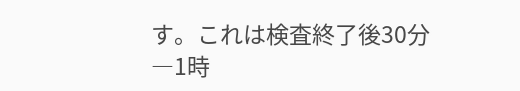す。これは検査終了後30分―1時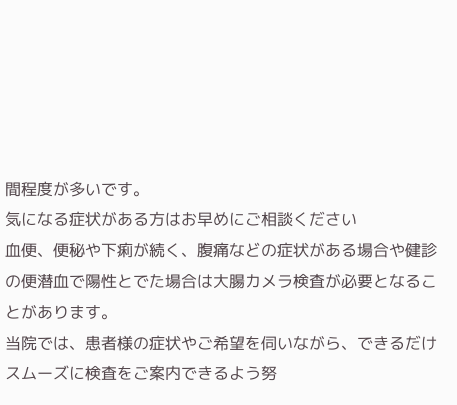間程度が多いです。
気になる症状がある方はお早めにご相談ください
血便、便秘や下痢が続く、腹痛などの症状がある場合や健診の便潜血で陽性とでた場合は大腸カメラ検査が必要となることがあります。
当院では、患者様の症状やご希望を伺いながら、できるだけスムーズに検査をご案内できるよう努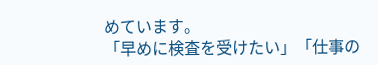めています。
「早めに検査を受けたい」「仕事の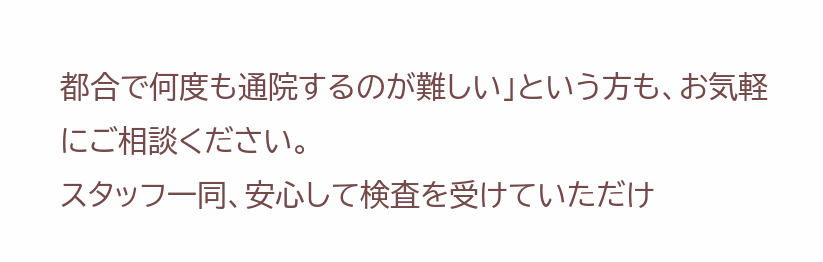都合で何度も通院するのが難しい」という方も、お気軽にご相談ください。
スタッフ一同、安心して検査を受けていただけ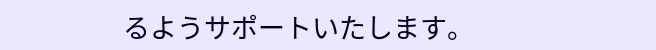るようサポートいたします。